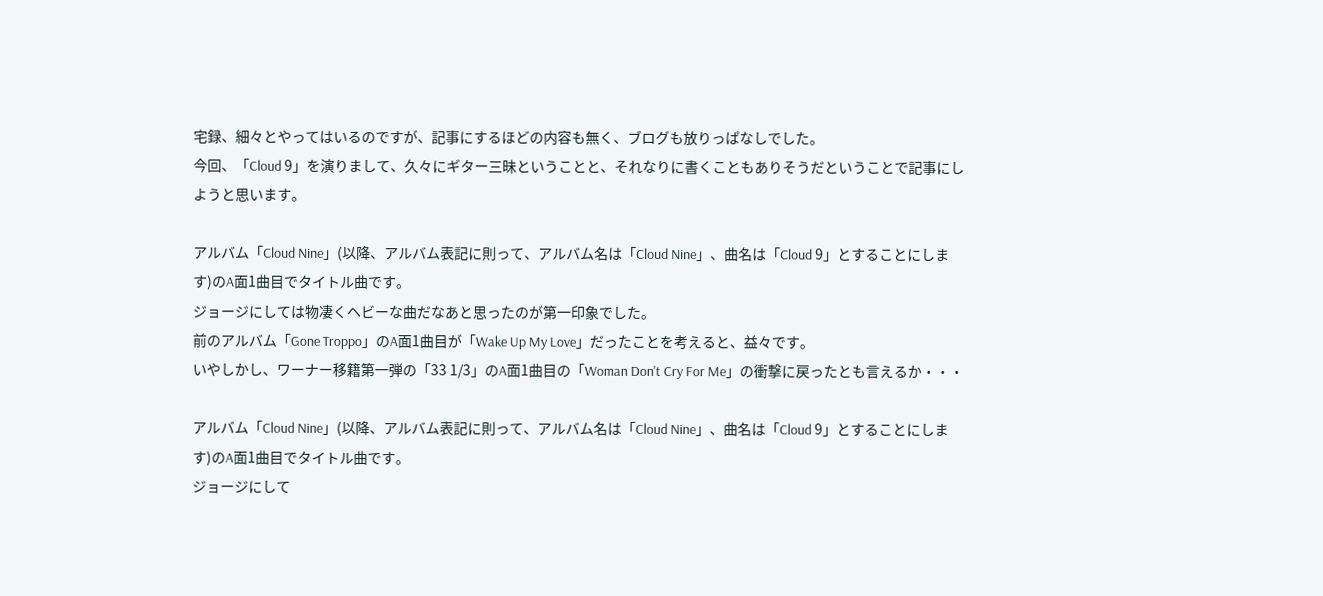宅録、細々とやってはいるのですが、記事にするほどの内容も無く、ブログも放りっぱなしでした。
今回、「Cloud 9」を演りまして、久々にギター三昧ということと、それなりに書くこともありそうだということで記事にしようと思います。

アルバム「Cloud Nine」(以降、アルバム表記に則って、アルバム名は「Cloud Nine」、曲名は「Cloud 9」とすることにします)のA面1曲目でタイトル曲です。
ジョージにしては物凄くヘビーな曲だなあと思ったのが第一印象でした。
前のアルバム「Gone Troppo」のA面1曲目が「Wake Up My Love」だったことを考えると、益々です。
いやしかし、ワーナー移籍第一弾の「33 1/3」のA面1曲目の「Woman Don't Cry For Me」の衝撃に戻ったとも言えるか・・・

アルバム「Cloud Nine」(以降、アルバム表記に則って、アルバム名は「Cloud Nine」、曲名は「Cloud 9」とすることにします)のA面1曲目でタイトル曲です。
ジョージにして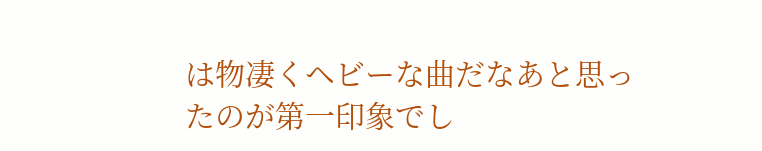は物凄くヘビーな曲だなあと思ったのが第一印象でし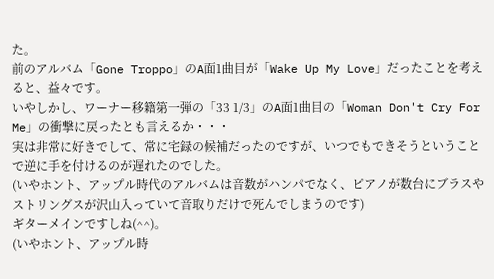た。
前のアルバム「Gone Troppo」のA面1曲目が「Wake Up My Love」だったことを考えると、益々です。
いやしかし、ワーナー移籍第一弾の「33 1/3」のA面1曲目の「Woman Don't Cry For Me」の衝撃に戻ったとも言えるか・・・
実は非常に好きでして、常に宅録の候補だったのですが、いつでもできそうということで逆に手を付けるのが遅れたのでした。
(いやホント、アップル時代のアルバムは音数がハンパでなく、ピアノが数台にブラスやストリングスが沢山入っていて音取りだけで死んでしまうのです)
ギターメインですしね(^^)。
(いやホント、アップル時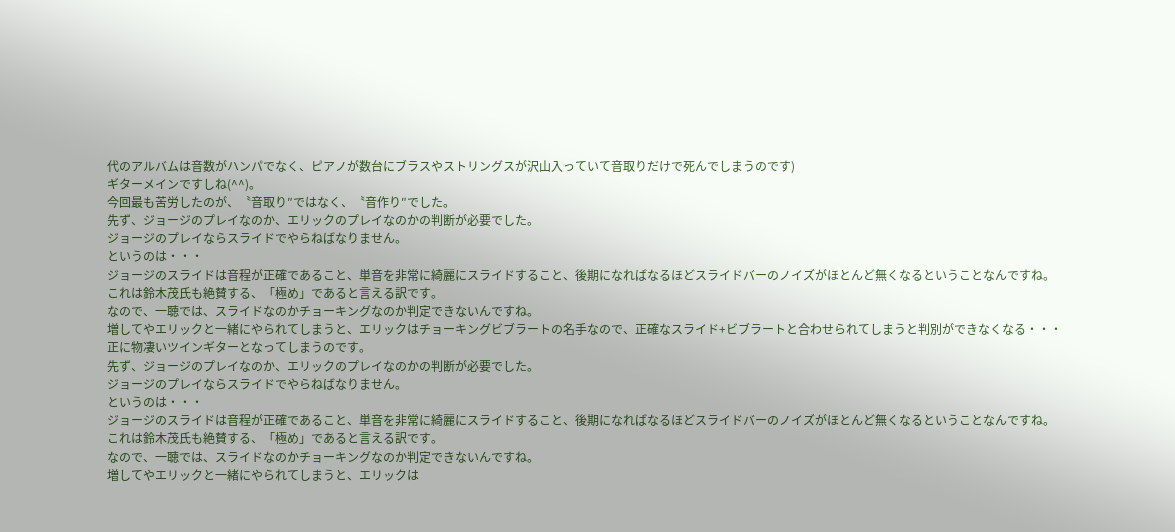代のアルバムは音数がハンパでなく、ピアノが数台にブラスやストリングスが沢山入っていて音取りだけで死んでしまうのです)
ギターメインですしね(^^)。
今回最も苦労したのが、〝音取り″ではなく、〝音作り″でした。
先ず、ジョージのプレイなのか、エリックのプレイなのかの判断が必要でした。
ジョージのプレイならスライドでやらねばなりません。
というのは・・・
ジョージのスライドは音程が正確であること、単音を非常に綺麗にスライドすること、後期になればなるほどスライドバーのノイズがほとんど無くなるということなんですね。
これは鈴木茂氏も絶賛する、「極め」であると言える訳です。
なので、一聴では、スライドなのかチョーキングなのか判定できないんですね。
増してやエリックと一緒にやられてしまうと、エリックはチョーキングビブラートの名手なので、正確なスライド+ビブラートと合わせられてしまうと判別ができなくなる・・・
正に物凄いツインギターとなってしまうのです。
先ず、ジョージのプレイなのか、エリックのプレイなのかの判断が必要でした。
ジョージのプレイならスライドでやらねばなりません。
というのは・・・
ジョージのスライドは音程が正確であること、単音を非常に綺麗にスライドすること、後期になればなるほどスライドバーのノイズがほとんど無くなるということなんですね。
これは鈴木茂氏も絶賛する、「極め」であると言える訳です。
なので、一聴では、スライドなのかチョーキングなのか判定できないんですね。
増してやエリックと一緒にやられてしまうと、エリックは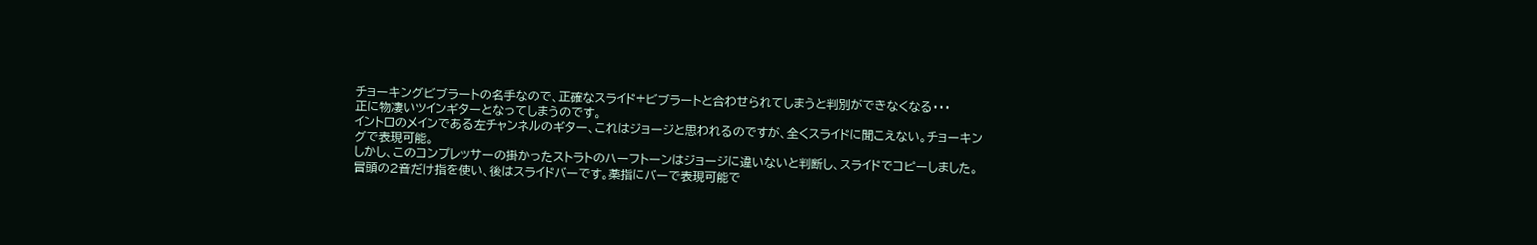チョーキングビブラートの名手なので、正確なスライド+ビブラートと合わせられてしまうと判別ができなくなる・・・
正に物凄いツインギターとなってしまうのです。
イントロのメインである左チャンネルのギター、これはジョージと思われるのですが、全くスライドに聞こえない。チョーキングで表現可能。
しかし、このコンプレッサーの掛かったストラトのハーフトーンはジョージに違いないと判断し、スライドでコピーしました。
冒頭の2音だけ指を使い、後はスライドバーです。薬指にバーで表現可能で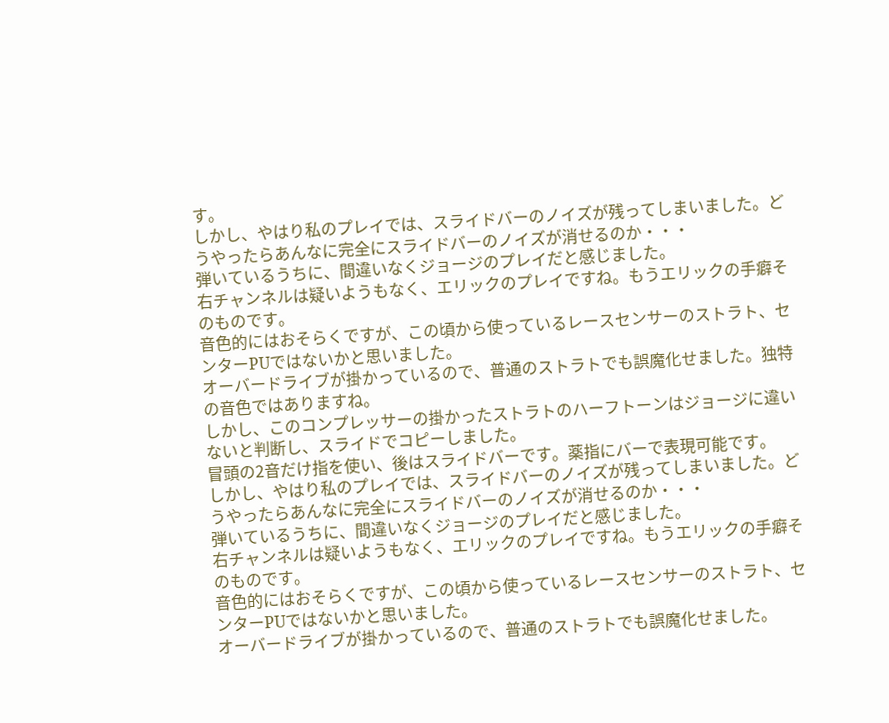す。
しかし、やはり私のプレイでは、スライドバーのノイズが残ってしまいました。どうやったらあんなに完全にスライドバーのノイズが消せるのか・・・
弾いているうちに、間違いなくジョージのプレイだと感じました。
右チャンネルは疑いようもなく、エリックのプレイですね。もうエリックの手癖そのものです。
音色的にはおそらくですが、この頃から使っているレースセンサーのストラト、センターPUではないかと思いました。
オーバードライブが掛かっているので、普通のストラトでも誤魔化せました。独特の音色ではありますね。
しかし、このコンプレッサーの掛かったストラトのハーフトーンはジョージに違いないと判断し、スライドでコピーしました。
冒頭の2音だけ指を使い、後はスライドバーです。薬指にバーで表現可能です。
しかし、やはり私のプレイでは、スライドバーのノイズが残ってしまいました。どうやったらあんなに完全にスライドバーのノイズが消せるのか・・・
弾いているうちに、間違いなくジョージのプレイだと感じました。
右チャンネルは疑いようもなく、エリックのプレイですね。もうエリックの手癖そのものです。
音色的にはおそらくですが、この頃から使っているレースセンサーのストラト、センターPUではないかと思いました。
オーバードライブが掛かっているので、普通のストラトでも誤魔化せました。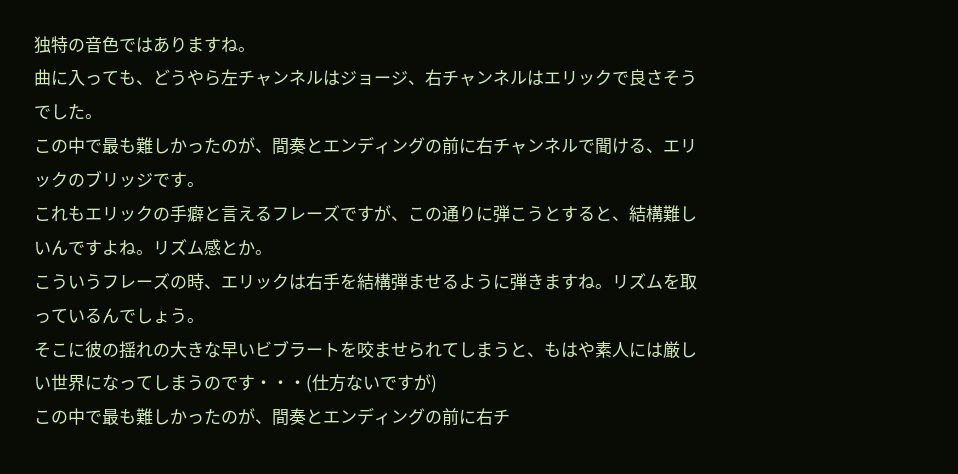独特の音色ではありますね。
曲に入っても、どうやら左チャンネルはジョージ、右チャンネルはエリックで良さそうでした。
この中で最も難しかったのが、間奏とエンディングの前に右チャンネルで聞ける、エリックのブリッジです。
これもエリックの手癖と言えるフレーズですが、この通りに弾こうとすると、結構難しいんですよね。リズム感とか。
こういうフレーズの時、エリックは右手を結構弾ませるように弾きますね。リズムを取っているんでしょう。
そこに彼の揺れの大きな早いビブラートを咬ませられてしまうと、もはや素人には厳しい世界になってしまうのです・・・(仕方ないですが)
この中で最も難しかったのが、間奏とエンディングの前に右チ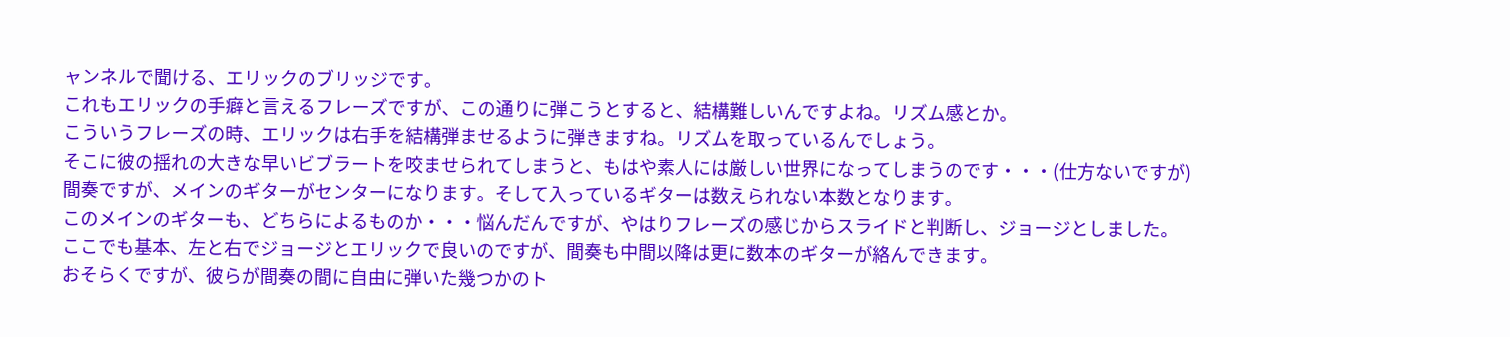ャンネルで聞ける、エリックのブリッジです。
これもエリックの手癖と言えるフレーズですが、この通りに弾こうとすると、結構難しいんですよね。リズム感とか。
こういうフレーズの時、エリックは右手を結構弾ませるように弾きますね。リズムを取っているんでしょう。
そこに彼の揺れの大きな早いビブラートを咬ませられてしまうと、もはや素人には厳しい世界になってしまうのです・・・(仕方ないですが)
間奏ですが、メインのギターがセンターになります。そして入っているギターは数えられない本数となります。
このメインのギターも、どちらによるものか・・・悩んだんですが、やはりフレーズの感じからスライドと判断し、ジョージとしました。
ここでも基本、左と右でジョージとエリックで良いのですが、間奏も中間以降は更に数本のギターが絡んできます。
おそらくですが、彼らが間奏の間に自由に弾いた幾つかのト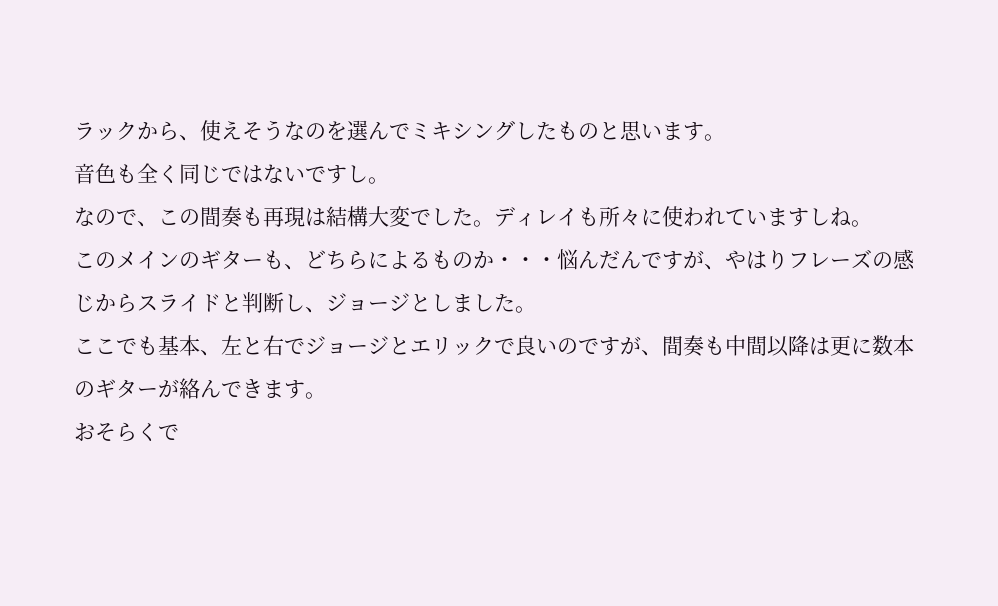ラックから、使えそうなのを選んでミキシングしたものと思います。
音色も全く同じではないですし。
なので、この間奏も再現は結構大変でした。ディレイも所々に使われていますしね。
このメインのギターも、どちらによるものか・・・悩んだんですが、やはりフレーズの感じからスライドと判断し、ジョージとしました。
ここでも基本、左と右でジョージとエリックで良いのですが、間奏も中間以降は更に数本のギターが絡んできます。
おそらくで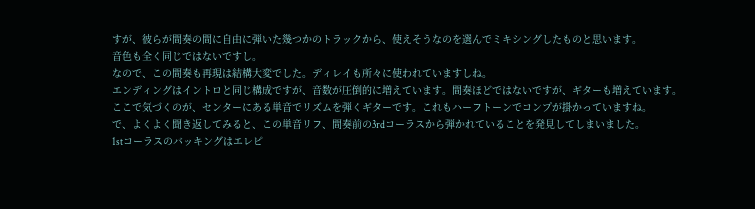すが、彼らが間奏の間に自由に弾いた幾つかのトラックから、使えそうなのを選んでミキシングしたものと思います。
音色も全く同じではないですし。
なので、この間奏も再現は結構大変でした。ディレイも所々に使われていますしね。
エンディングはイントロと同じ構成ですが、音数が圧倒的に増えています。間奏ほどではないですが、ギターも増えています。
ここで気づくのが、センターにある単音でリズムを弾くギターです。これもハーフトーンでコンプが掛かっていますね。
で、よくよく聞き返してみると、この単音リフ、間奏前の3rdコーラスから弾かれていることを発見してしまいました。
1stコーラスのバッキングはエレピ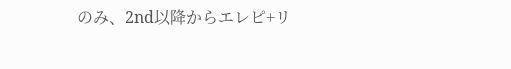のみ、2nd以降からエレピ+リ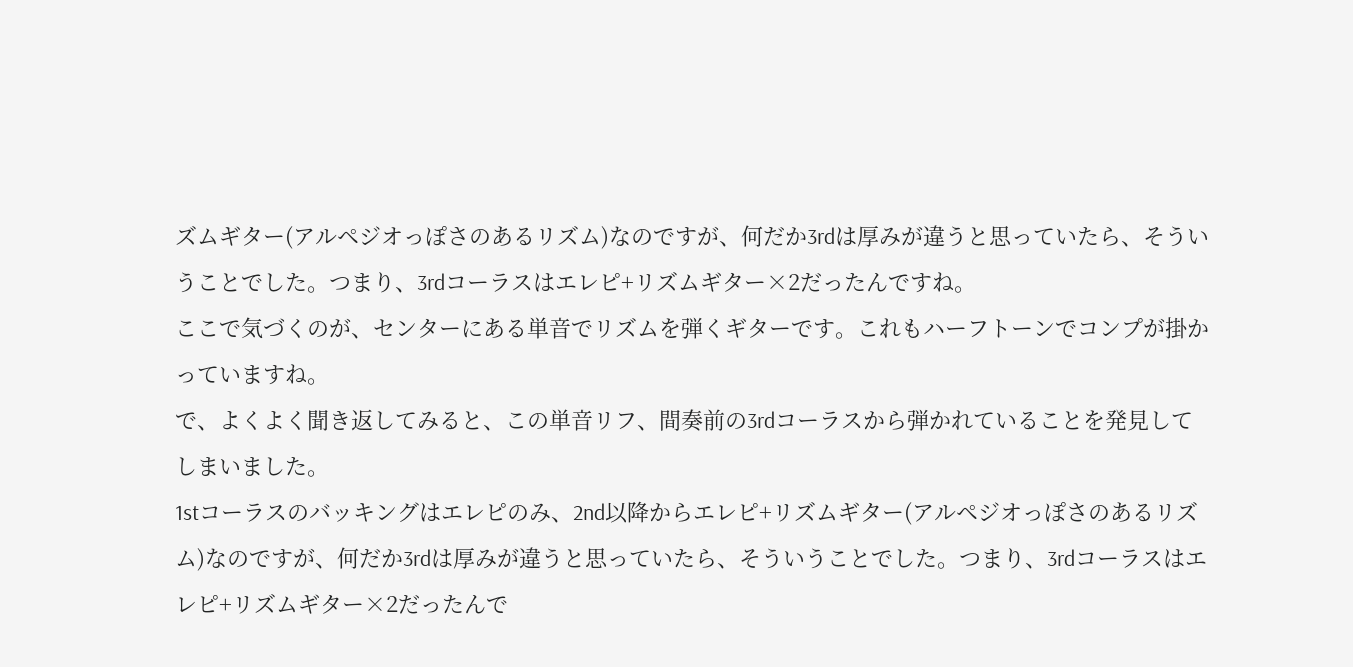ズムギター(アルペジオっぽさのあるリズム)なのですが、何だか3rdは厚みが違うと思っていたら、そういうことでした。つまり、3rdコーラスはエレピ+リズムギター×2だったんですね。
ここで気づくのが、センターにある単音でリズムを弾くギターです。これもハーフトーンでコンプが掛かっていますね。
で、よくよく聞き返してみると、この単音リフ、間奏前の3rdコーラスから弾かれていることを発見してしまいました。
1stコーラスのバッキングはエレピのみ、2nd以降からエレピ+リズムギター(アルペジオっぽさのあるリズム)なのですが、何だか3rdは厚みが違うと思っていたら、そういうことでした。つまり、3rdコーラスはエレピ+リズムギター×2だったんで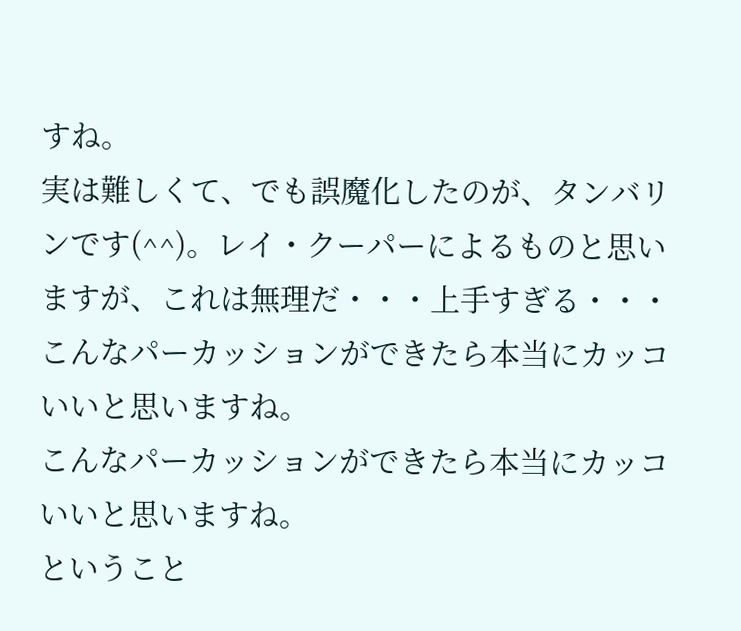すね。
実は難しくて、でも誤魔化したのが、タンバリンです(^^)。レイ・クーパーによるものと思いますが、これは無理だ・・・上手すぎる・・・
こんなパーカッションができたら本当にカッコいいと思いますね。
こんなパーカッションができたら本当にカッコいいと思いますね。
ということ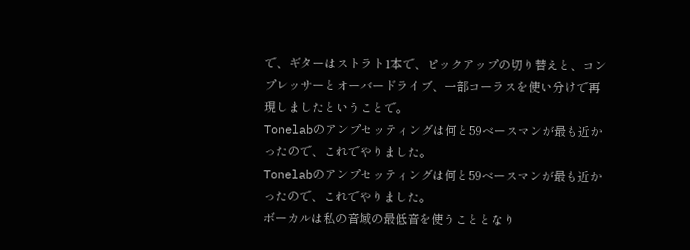で、ギターはストラト1本で、ピックアップの切り替えと、コンプレッサーとオーバードライブ、一部コーラスを使い分けで再現しましたということで。
Tonelabのアンプセッティングは何と59ベースマンが最も近かったので、これでやりました。
Tonelabのアンプセッティングは何と59ベースマンが最も近かったので、これでやりました。
ボーカルは私の音域の最低音を使うこととなり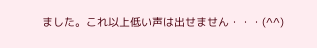ました。これ以上低い声は出せません・・・(^^)